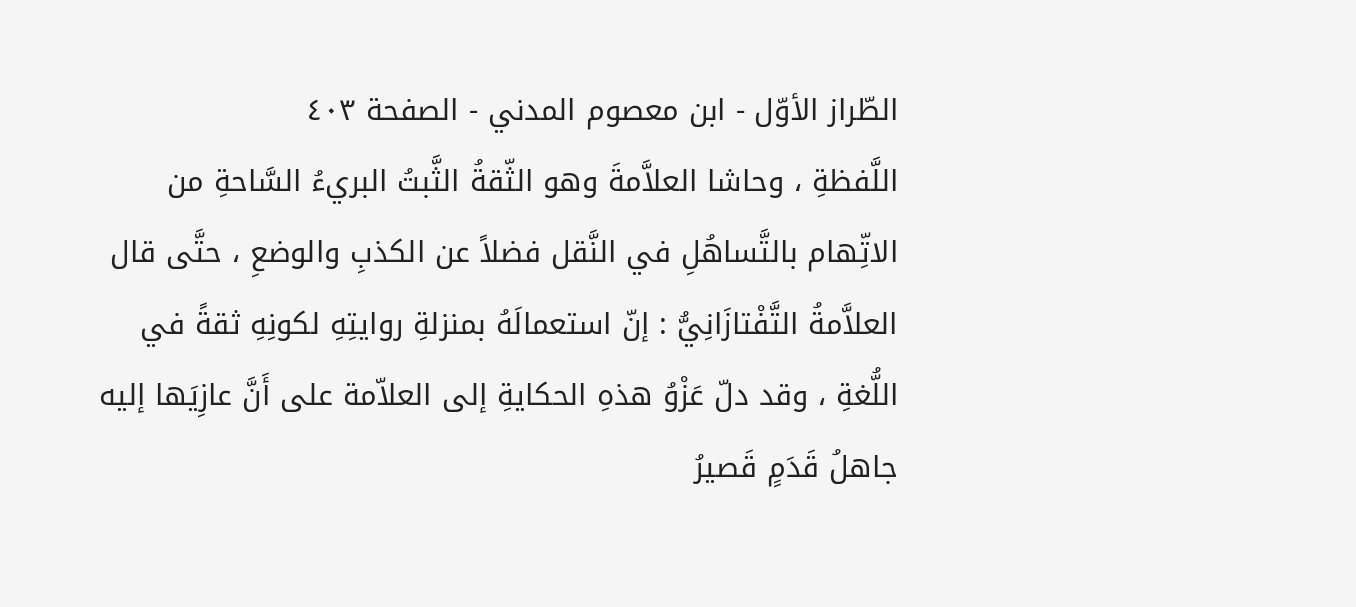الطّراز الأوّل - ابن معصوم المدني - الصفحة ٤٠٣
اللَّفظةِ ، وحاشا العلاَّمةَ وهو الثّقةُ الثَّبتُ البريءُ السَّاحةِ من الاتِّهام بالتَّساهُلِ في النَّقل فضلاً عن الكذبِ والوضعِ ، حتَّى قال العلاَّمةُ التَّفْتازَانِيُّ : إنّ استعمالَهُ بمنزلةِ روايتِهِ لكونِهِ ثقةً في اللُّغةِ ، وقد دلّ عَزْوُ هذهِ الحكايةِ إلى العلاّمة على أَنَّ عازِيَها إليه جاهلُ قَدَمٍ قَصيرُ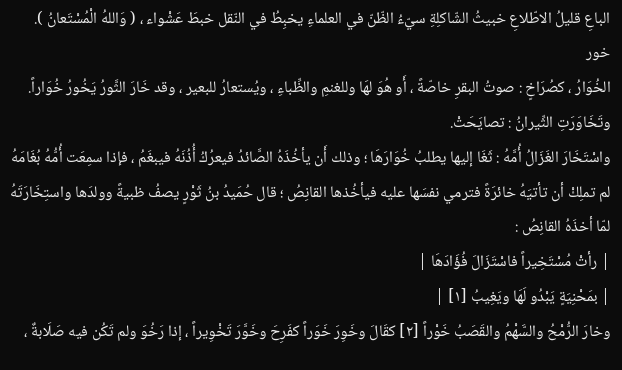الباعِ قليلُ الاطّلاعِ خبيثُ الشّاكلِةِ سيّءُ الظّنّ في العلماءِ يخبِطُ في النّقل خبطَ عَشْواء ، ( وَاللهُ الْمُسْتَعانُ ).
خور
الخُوَارُ ، كصُرَاخٍ : صوتُ البقرِ خاصّةً ، أَو هُوَ لهَا وللغنمِ والظِّباءِ ، ويُستعارُ للبعير ، وقد خَارَ الثَّورُ يَخُورُ خُوَاراً.
وتَخَاوَرَتِ الثِّيرانُ : تصايَحَتْ.
واسْتَخَارَ الغَزَالُ أُمَّهُ : ثَغَا إليها يطلبُ خُوَارَهَا ؛ وذلك أَن يأخُذَهُ الصَّائدُ فيعرُكُ أُذُنَهُ فيبغَمُ ، فإذا سمِعَت أُمُّهُ بُغَامَهُ لم تملِكْ أن تأتيَهُ خائرَةً فترمي نفسَها عليه فيأخُذها القانِصُ ؛ قال حُمَيدُ بنُ ثَوْرٍ يصفُ ظبيةً وولدَها واستِخَارَتَهُ لمّا أخذَهُ القانِصُ :
| رأتْ مُسْتَخِيراً فاسْتَزَالَ فُؤَادَهَا |
| بمَحْنِيَةٍ يَبْدُو لَهَا ويَغِيبُ [١] |
وخارَ الرُّمْحُ والسَّهْمُ والقَصَبُ خَوْراً [٢] كقَالَ وخَوِرَ خَوَراً كفَرِحَ وخَوَّرَ تَخْوِيراً ، إذا رَخُوَ ولم تَكُن فيه صَلَابةٌ ،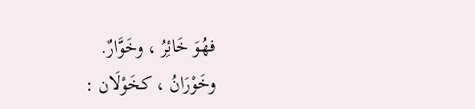فهُوَ خَائِرُ ، وخَوَّارٌ.
وخَوْرَانُ ، كخَوْلَان :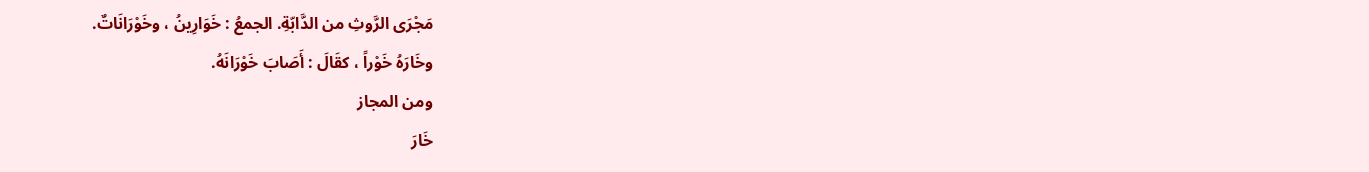مَجْرَى الرَّوثِ من الدَّابّةِ. الجمعُ : خَوَارِينُ ، وخَوْرَانَاتٌ.
وخَارَهُ خَوْراً ، كقَالَ : أَصَابَ خَوْرَانَهُ.
ومن المجاز
خَارَ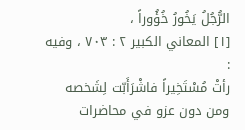الرُّجُلُ يَخُورُ خُؤُوراً ،
[١] المعاني الكبير ٢ : ٧٠٣ ، وفيه :
رأتْ مُسْتَخِيراً فاشْرَأَبّت لِشَخصه
ومن دون عزو في محاضرات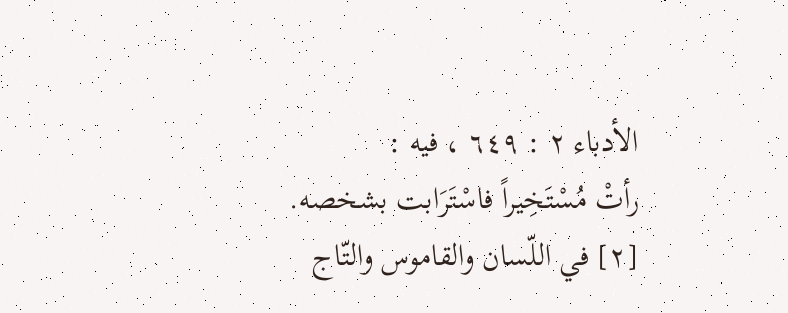الأدباء ٢ : ٦٤٩ ، فيه :
رأتْ مُسْتَخِيراً فاسْتَرَابت بشخصه.
[٢] في اللّسان والقاموس والتّاج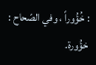: خُؤُوراً ، وفي الصّحاح : خؤُورة.